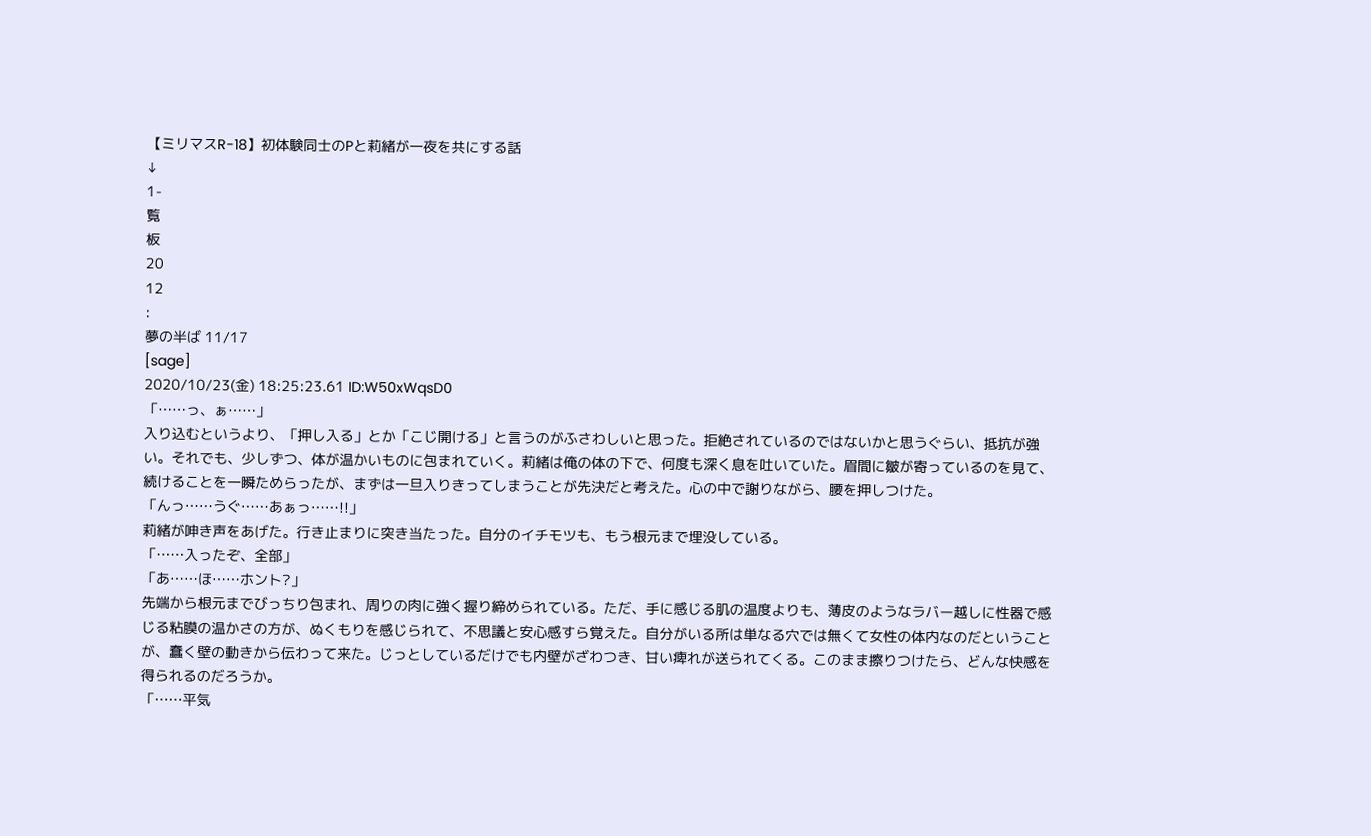【ミリマスR-18】初体験同士のPと莉緒が一夜を共にする話
↓
1-
覧
板
20
12
:
夢の半ば 11/17
[sage]
2020/10/23(金) 18:25:23.61 ID:W50xWqsD0
「……っ、ぁ……」
入り込むというより、「押し入る」とか「こじ開ける」と言うのがふさわしいと思った。拒絶されているのではないかと思うぐらい、抵抗が強い。それでも、少しずつ、体が温かいものに包まれていく。莉緒は俺の体の下で、何度も深く息を吐いていた。眉間に皺が寄っているのを見て、続けることを一瞬ためらったが、まずは一旦入りきってしまうことが先決だと考えた。心の中で謝りながら、腰を押しつけた。
「んっ……うぐ……あぁっ……!!」
莉緒が呻き声をあげた。行き止まりに突き当たった。自分のイチモツも、もう根元まで埋没している。
「……入ったぞ、全部」
「あ……ほ……ホント?」
先端から根元までびっちり包まれ、周りの肉に強く握り締められている。ただ、手に感じる肌の温度よりも、薄皮のようなラバー越しに性器で感じる粘膜の温かさの方が、ぬくもりを感じられて、不思議と安心感すら覚えた。自分がいる所は単なる穴では無くて女性の体内なのだということが、蠢く壁の動きから伝わって来た。じっとしているだけでも内壁がざわつき、甘い痺れが送られてくる。このまま擦りつけたら、どんな快感を得られるのだろうか。
「……平気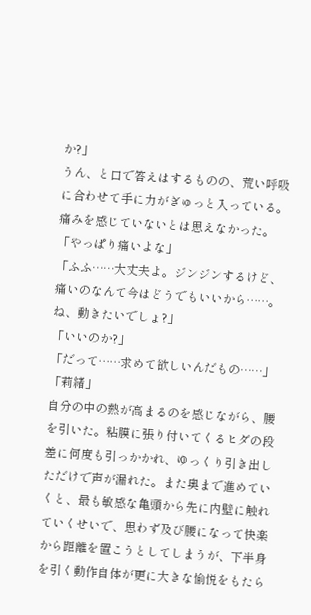か?」
うん、と口で答えはするものの、荒い呼吸に合わせて手に力がぎゅっと入っている。痛みを感じていないとは思えなかった。
「やっぱり痛いよな」
「ふふ……大丈夫よ。ジンジンするけど、痛いのなんて今はどうでもいいから……。ね、動きたいでしょ?」
「いいのか?」
「だって……求めて欲しいんだもの……」
「莉緒」
自分の中の熱が高まるのを感じながら、腰を引いた。粘膜に張り付いてくるヒダの段差に何度も引っかかれ、ゆっくり引き出しただけで声が漏れた。また奥まで進めていくと、最も敏感な亀頭から先に内壁に触れていくせいで、思わず及び腰になって快楽から距離を置こうとしてしまうが、下半身を引く動作自体が更に大きな愉悦をもたら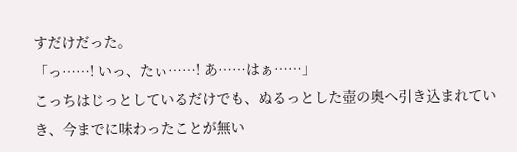すだけだった。
「っ……! いっ、たぃ……! あ……はぁ……」
こっちはじっとしているだけでも、ぬるっとした壺の奥へ引き込まれていき、今までに味わったことが無い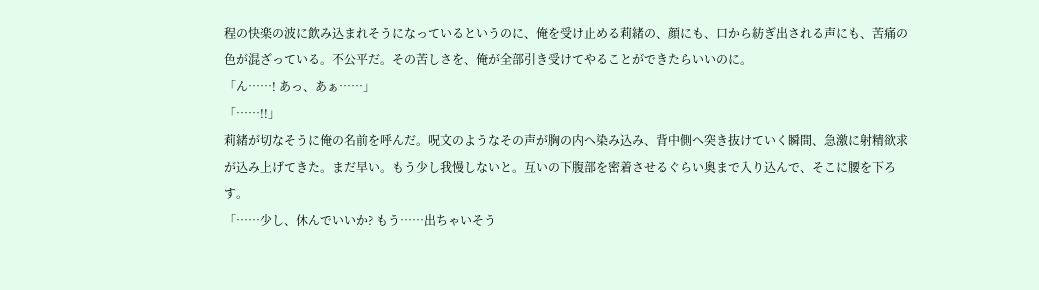程の快楽の波に飲み込まれそうになっているというのに、俺を受け止める莉緒の、顔にも、口から紡ぎ出される声にも、苦痛の色が混ざっている。不公平だ。その苦しさを、俺が全部引き受けてやることができたらいいのに。
「ん……! あっ、あぁ……」
「……!!」
莉緒が切なそうに俺の名前を呼んだ。呪文のようなその声が胸の内へ染み込み、背中側へ突き抜けていく瞬間、急激に射精欲求が込み上げてきた。まだ早い。もう少し我慢しないと。互いの下腹部を密着させるぐらい奥まで入り込んで、そこに腰を下ろす。
「……少し、休んでいいか? もう……出ちゃいそう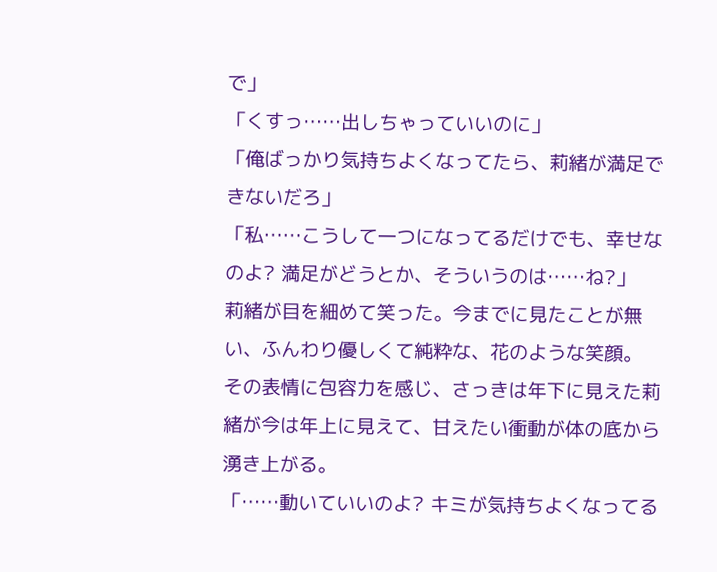で」
「くすっ……出しちゃっていいのに」
「俺ばっかり気持ちよくなってたら、莉緒が満足できないだろ」
「私……こうして一つになってるだけでも、幸せなのよ? 満足がどうとか、そういうのは……ね?」
莉緒が目を細めて笑った。今までに見たことが無い、ふんわり優しくて純粋な、花のような笑顔。
その表情に包容力を感じ、さっきは年下に見えた莉緒が今は年上に見えて、甘えたい衝動が体の底から湧き上がる。
「……動いていいのよ? キミが気持ちよくなってる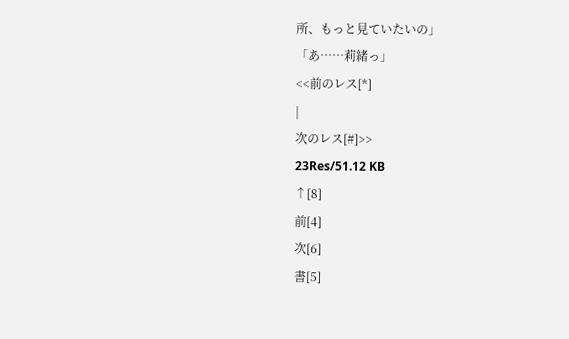所、もっと見ていたいの」
「あ……莉緒っ」
<<前のレス[*]
|
次のレス[#]>>
23Res/51.12 KB
↑[8]
前[4]
次[6]
書[5]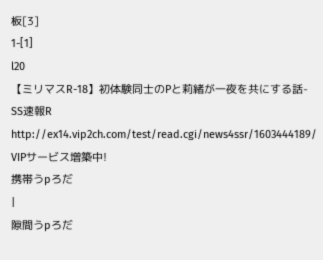板[3]
1-[1]
l20
【ミリマスR-18】初体験同士のPと莉緒が一夜を共にする話-SS速報R http://ex14.vip2ch.com/test/read.cgi/news4ssr/1603444189/
VIPサービス増築中!
携帯うpろだ
|
隙間うpろだ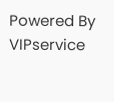Powered By
VIPservice